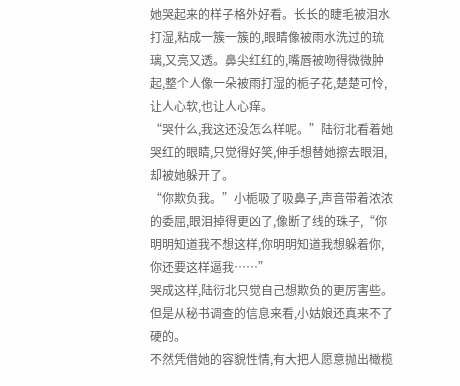她哭起来的样子格外好看。长长的睫毛被泪水打湿,粘成一簇一簇的,眼睛像被雨水洗过的琉璃,又亮又透。鼻尖红红的,嘴唇被吻得微微肿起,整个人像一朵被雨打湿的栀子花,楚楚可怜,让人心软,也让人心痒。
“哭什么,我这还没怎么样呢。”陆衍北看着她哭红的眼睛,只觉得好笑,伸手想替她擦去眼泪,却被她躲开了。
“你欺负我。”小栀吸了吸鼻子,声音带着浓浓的委屈,眼泪掉得更凶了,像断了线的珠子,“你明明知道我不想这样,你明明知道我想躲着你,你还要这样逼我……”
哭成这样,陆衍北只觉自己想欺负的更厉害些。
但是从秘书调查的信息来看,小姑娘还真来不了硬的。
不然凭借她的容貌性情,有大把人愿意抛出橄榄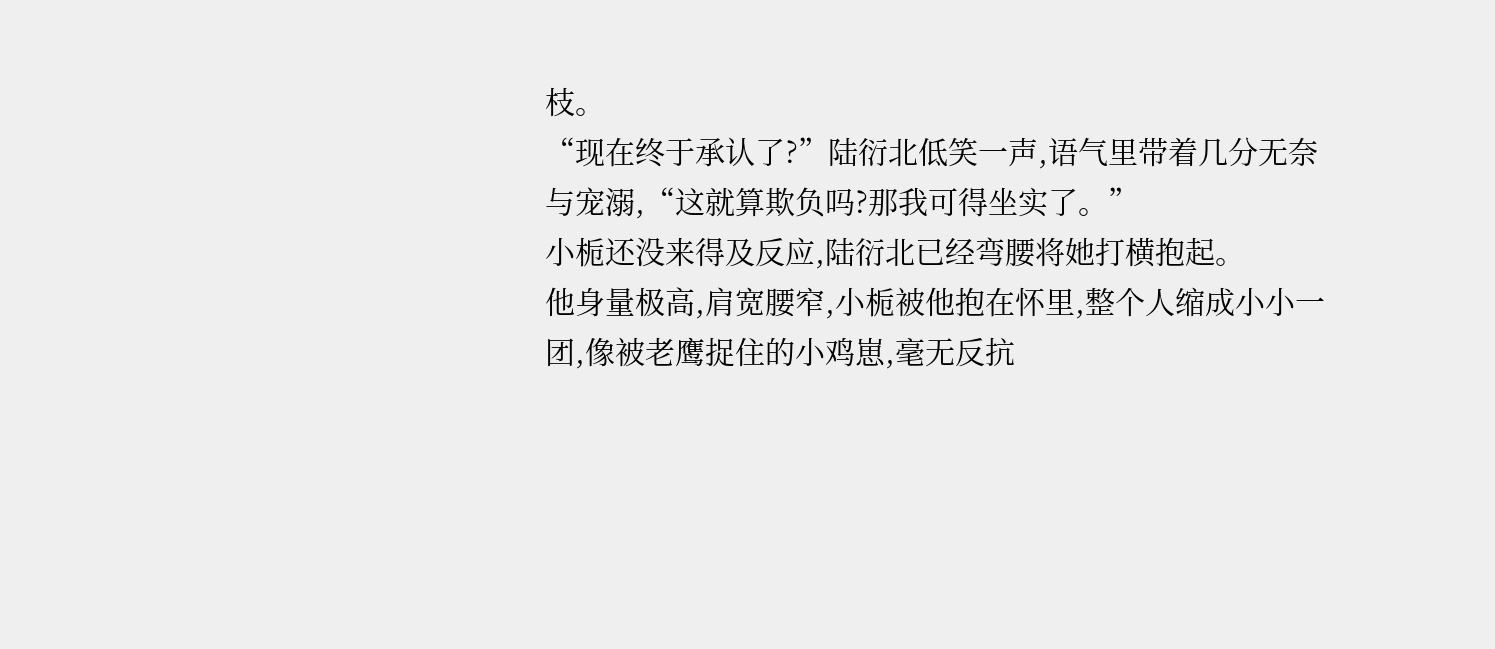枝。
“现在终于承认了?”陆衍北低笑一声,语气里带着几分无奈与宠溺,“这就算欺负吗?那我可得坐实了。”
小栀还没来得及反应,陆衍北已经弯腰将她打横抱起。
他身量极高,肩宽腰窄,小栀被他抱在怀里,整个人缩成小小一团,像被老鹰捉住的小鸡崽,毫无反抗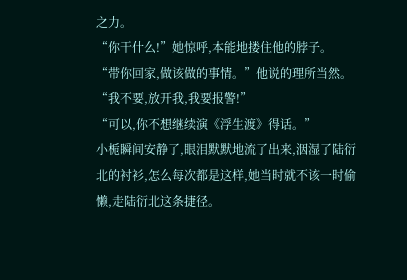之力。
“你干什么!”她惊呼,本能地搂住他的脖子。
“带你回家,做该做的事情。”他说的理所当然。
“我不要,放开我,我要报警!”
“可以,你不想继续演《浮生渡》得话。”
小栀瞬间安静了,眼泪默默地流了出来,洇湿了陆衍北的衬衫,怎么每次都是这样,她当时就不该一时偷懒,走陆衍北这条捷径。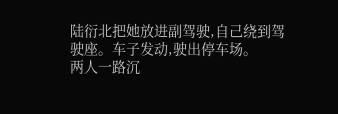陆衍北把她放进副驾驶,自己绕到驾驶座。车子发动,驶出停车场。
两人一路沉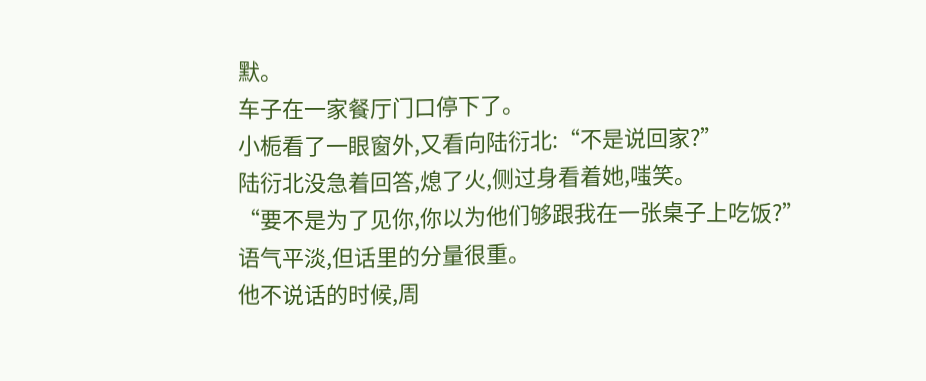默。
车子在一家餐厅门口停下了。
小栀看了一眼窗外,又看向陆衍北:“不是说回家?”
陆衍北没急着回答,熄了火,侧过身看着她,嗤笑。
“要不是为了见你,你以为他们够跟我在一张桌子上吃饭?”
语气平淡,但话里的分量很重。
他不说话的时候,周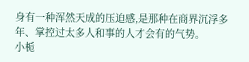身有一种浑然天成的压迫感,是那种在商界沉浮多年、掌控过太多人和事的人才会有的气势。
小栀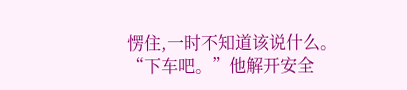愣住,一时不知道该说什么。
“下车吧。”他解开安全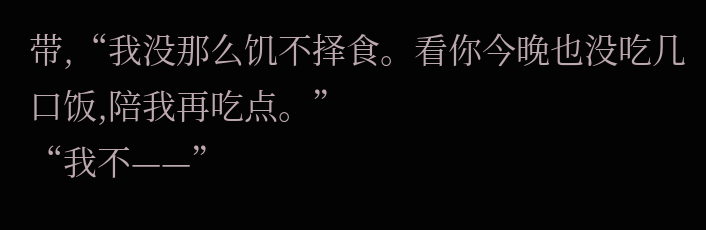带,“我没那么饥不择食。看你今晚也没吃几口饭,陪我再吃点。”
“我不——”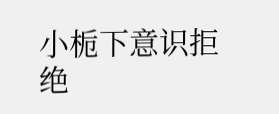小栀下意识拒绝